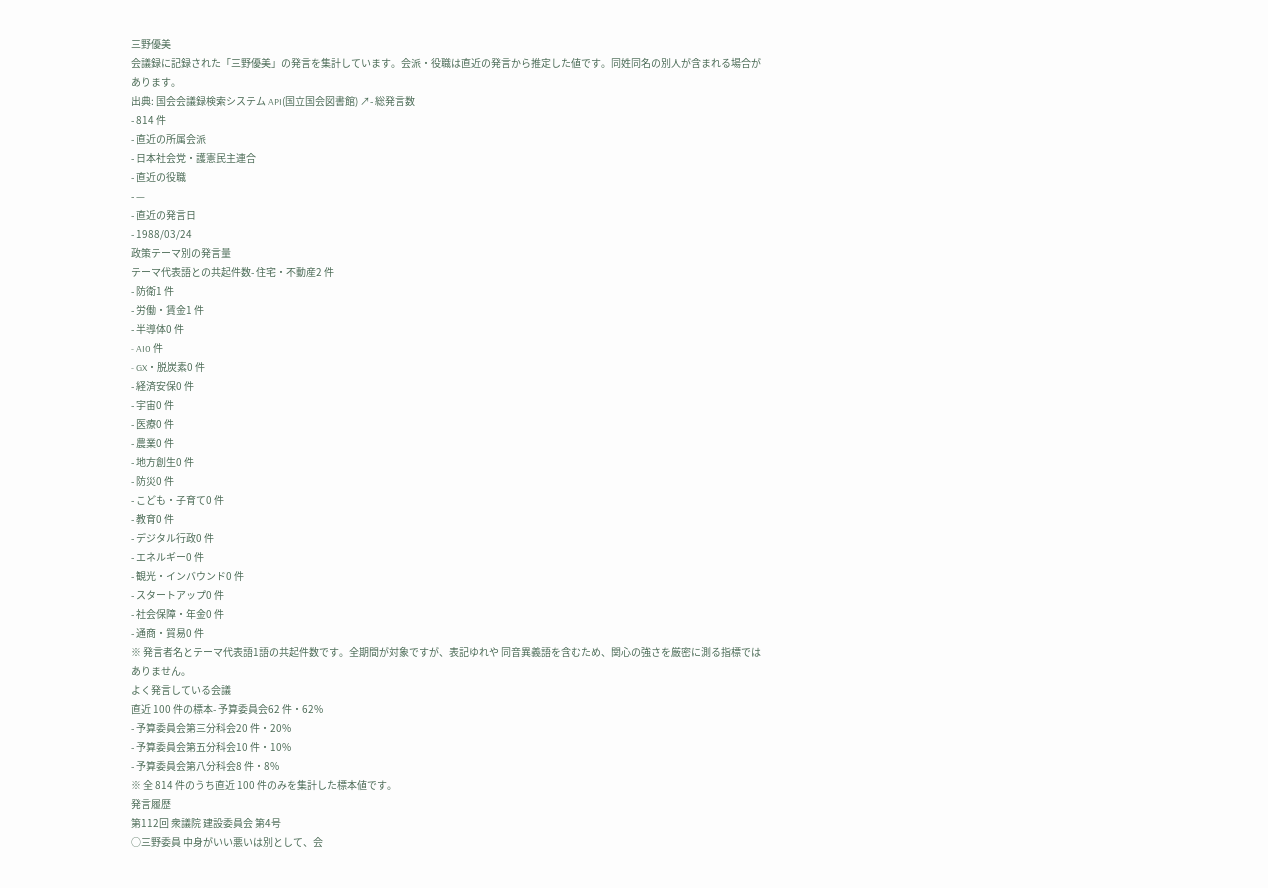三野優美
会議録に記録された「三野優美」の発言を集計しています。会派・役職は直近の発言から推定した値です。同姓同名の別人が含まれる場合があります。
出典: 国会会議録検索システム API(国立国会図書館) ↗- 総発言数
- 814 件
- 直近の所属会派
- 日本社会党・護憲民主連合
- 直近の役職
- —
- 直近の発言日
- 1988/03/24
政策テーマ別の発言量
テーマ代表語との共起件数- 住宅・不動産2 件
- 防衛1 件
- 労働・賃金1 件
- 半導体0 件
- AI0 件
- GX・脱炭素0 件
- 経済安保0 件
- 宇宙0 件
- 医療0 件
- 農業0 件
- 地方創生0 件
- 防災0 件
- こども・子育て0 件
- 教育0 件
- デジタル行政0 件
- エネルギー0 件
- 観光・インバウンド0 件
- スタートアップ0 件
- 社会保障・年金0 件
- 通商・貿易0 件
※ 発言者名とテーマ代表語1語の共起件数です。全期間が対象ですが、表記ゆれや 同音異義語を含むため、関心の強さを厳密に測る指標ではありません。
よく発言している会議
直近 100 件の標本- 予算委員会62 件・62%
- 予算委員会第三分科会20 件・20%
- 予算委員会第五分科会10 件・10%
- 予算委員会第八分科会8 件・8%
※ 全 814 件のうち直近 100 件のみを集計した標本値です。
発言履歴
第112回 衆議院 建設委員会 第4号
○三野委員 中身がいい悪いは別として、会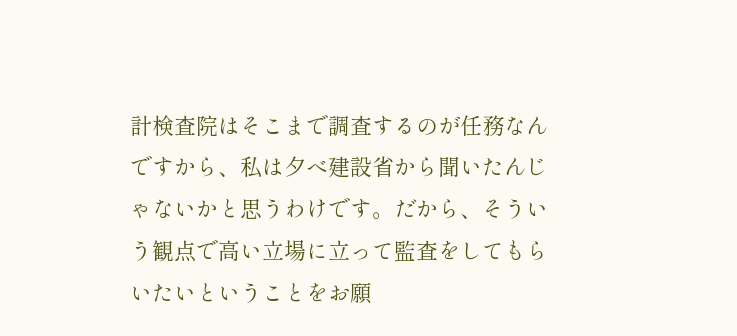計検査院はそこまで調査するのが任務なんですから、私は夕べ建設省から聞いたんじゃないかと思うわけです。だから、そういう観点で高い立場に立って監査をしてもらいたいということをお願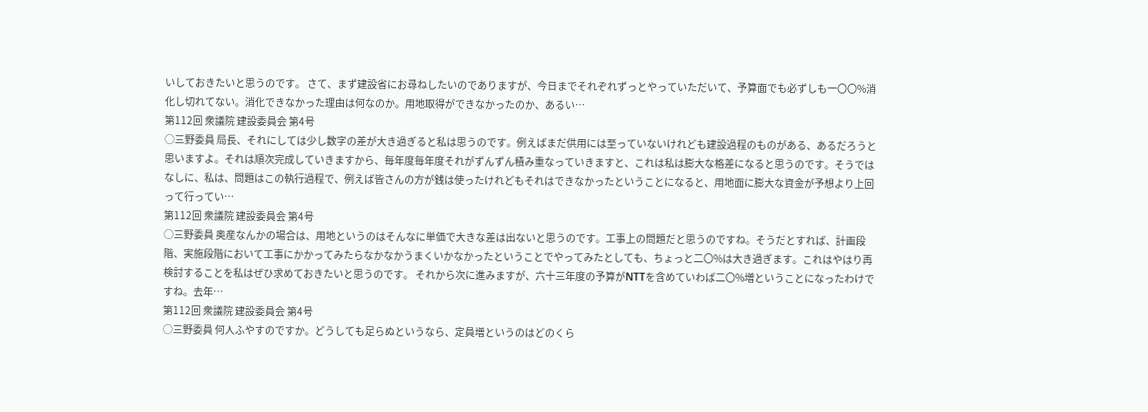いしておきたいと思うのです。 さて、まず建設省にお尋ねしたいのでありますが、今日までそれぞれずっとやっていただいて、予算面でも必ずしも一〇〇%消化し切れてない。消化できなかった理由は何なのか。用地取得ができなかったのか、あるい…
第112回 衆議院 建設委員会 第4号
○三野委員 局長、それにしては少し数字の差が大き過ぎると私は思うのです。例えばまだ供用には至っていないけれども建設過程のものがある、あるだろうと思いますよ。それは順次完成していきますから、毎年度毎年度それがずんずん積み重なっていきますと、これは私は膨大な格差になると思うのです。そうではなしに、私は、問題はこの執行過程で、例えば皆さんの方が銭は使ったけれどもそれはできなかったということになると、用地面に膨大な資金が予想より上回って行ってい…
第112回 衆議院 建設委員会 第4号
○三野委員 奥産なんかの場合は、用地というのはそんなに単価で大きな差は出ないと思うのです。工事上の問題だと思うのですね。そうだとすれば、計画段階、実施段階において工事にかかってみたらなかなかうまくいかなかったということでやってみたとしても、ちょっと二〇%は大き過ぎます。これはやはり再検討することを私はぜひ求めておきたいと思うのです。 それから次に進みますが、六十三年度の予算がNTTを含めていわば二〇%増ということになったわけですね。去年…
第112回 衆議院 建設委員会 第4号
○三野委員 何人ふやすのですか。どうしても足らぬというなら、定員増というのはどのくら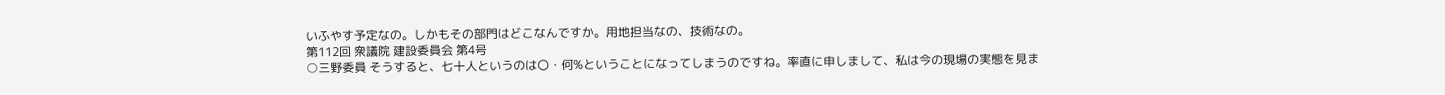いふやす予定なの。しかもその部門はどこなんですか。用地担当なの、技術なの。
第112回 衆議院 建設委員会 第4号
○三野委員 そうすると、七十人というのは〇・何%ということになってしまうのですね。率直に申しまして、私は今の現場の実態を見ま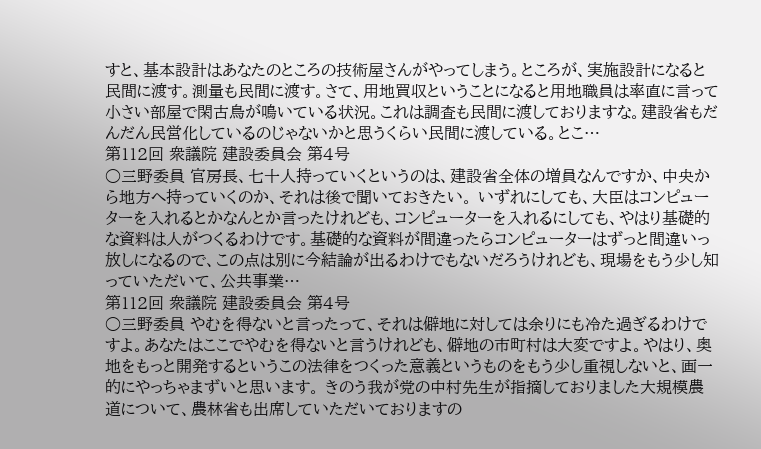すと、基本設計はあなたのところの技術屋さんがやってしまう。ところが、実施設計になると民間に渡す。測量も民間に渡す。さて、用地買収ということになると用地職員は率直に言って小さい部屋で閑古鳥が鳴いている状況。これは調査も民間に渡しておりますな。建設省もだんだん民営化しているのじゃないかと思うくらい民間に渡している。とこ…
第112回 衆議院 建設委員会 第4号
○三野委員 官房長、七十人持っていくというのは、建設省全体の増員なんですか、中央から地方へ持っていくのか、それは後で聞いておきたい。 いずれにしても、大臣はコンピューターを入れるとかなんとか言ったけれども、コンピューターを入れるにしても、やはり基礎的な資料は人がつくるわけです。基礎的な資料が間違ったらコンピューターはずっと間違いっ放しになるので、この点は別に今結論が出るわけでもないだろうけれども、現場をもう少し知っていただいて、公共事業…
第112回 衆議院 建設委員会 第4号
○三野委員 やむを得ないと言ったって、それは僻地に対しては余りにも冷た過ぎるわけですよ。あなたはここでやむを得ないと言うけれども、僻地の市町村は大変ですよ。やはり、奥地をもっと開発するというこの法律をつくった意義というものをもう少し重視しないと、画一的にやっちゃまずいと思います。 きのう我が党の中村先生が指摘しておりました大規模農道について、農林省も出席していただいておりますの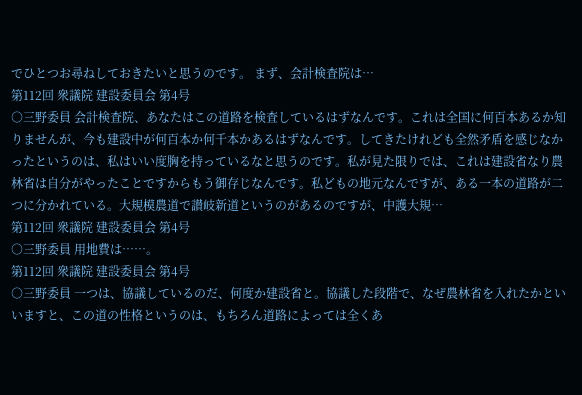でひとつお尋ねしておきたいと思うのです。 まず、会計検査院は…
第112回 衆議院 建設委員会 第4号
○三野委員 会計検査院、あなたはこの道路を検査しているはずなんです。これは全国に何百本あるか知りませんが、今も建設中が何百本か何千本かあるはずなんです。してきたけれども全然矛盾を感じなかったというのは、私はいい度胸を持っているなと思うのです。私が見た限りでは、これは建設省なり農林省は自分がやったことですからもう御存じなんです。私どもの地元なんですが、ある一本の道路が二つに分かれている。大規模農道で讃岐新道というのがあるのですが、中護大規…
第112回 衆議院 建設委員会 第4号
○三野委員 用地費は……。
第112回 衆議院 建設委員会 第4号
○三野委員 一つは、協議しているのだ、何度か建設省と。協議した段階で、なぜ農林省を入れたかといいますと、この道の性格というのは、もちろん道路によっては全くあ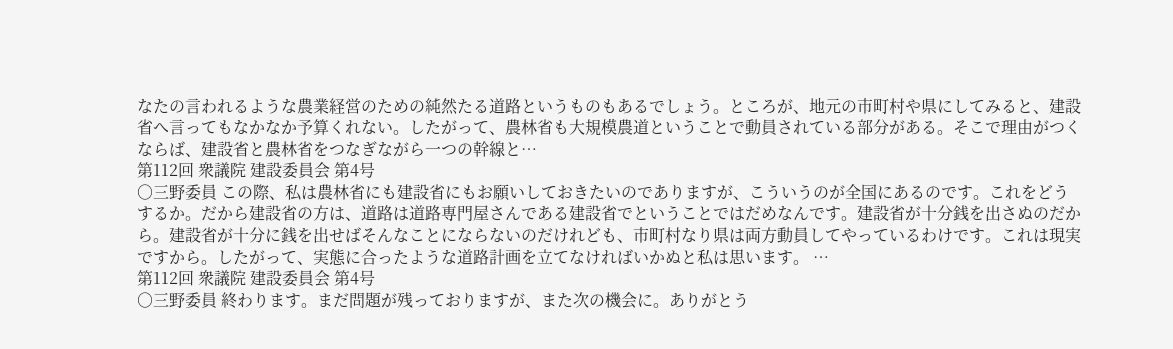なたの言われるような農業経営のための純然たる道路というものもあるでしょう。ところが、地元の市町村や県にしてみると、建設省へ言ってもなかなか予算くれない。したがって、農林省も大規模農道ということで動員されている部分がある。そこで理由がつくならば、建設省と農林省をつなぎながら一つの幹線と…
第112回 衆議院 建設委員会 第4号
○三野委員 この際、私は農林省にも建設省にもお願いしておきたいのでありますが、こういうのが全国にあるのです。これをどうするか。だから建設省の方は、道路は道路専門屋さんである建設省でということではだめなんです。建設省が十分銭を出さぬのだから。建設省が十分に銭を出せばそんなことにならないのだけれども、市町村なり県は両方動員してやっているわけです。これは現実ですから。したがって、実態に合ったような道路計画を立てなければいかぬと私は思います。 …
第112回 衆議院 建設委員会 第4号
○三野委員 終わります。まだ問題が残っておりますが、また次の機会に。ありがとう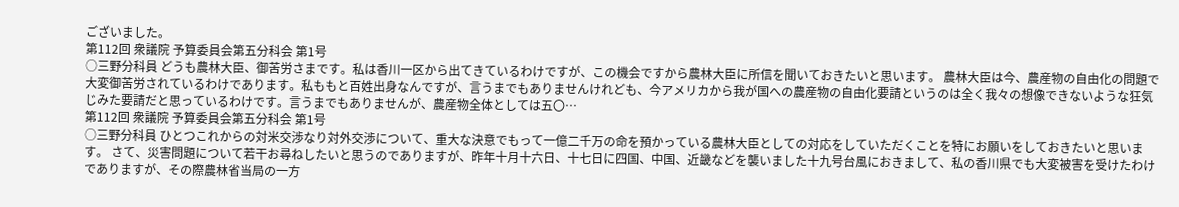ございました。
第112回 衆議院 予算委員会第五分科会 第1号
○三野分科員 どうも農林大臣、御苦労さまです。私は香川一区から出てきているわけですが、この機会ですから農林大臣に所信を聞いておきたいと思います。 農林大臣は今、農産物の自由化の問題で大変御苦労されているわけであります。私ももと百姓出身なんですが、言うまでもありませんけれども、今アメリカから我が国への農産物の自由化要請というのは全く我々の想像できないような狂気じみた要請だと思っているわけです。言うまでもありませんが、農産物全体としては五〇…
第112回 衆議院 予算委員会第五分科会 第1号
○三野分科員 ひとつこれからの対米交渉なり対外交渉について、重大な決意でもって一億二千万の命を預かっている農林大臣としての対応をしていただくことを特にお願いをしておきたいと思います。 さて、災害問題について若干お尋ねしたいと思うのでありますが、昨年十月十六日、十七日に四国、中国、近畿などを襲いました十九号台風におきまして、私の香川県でも大変被害を受けたわけでありますが、その際農林省当局の一方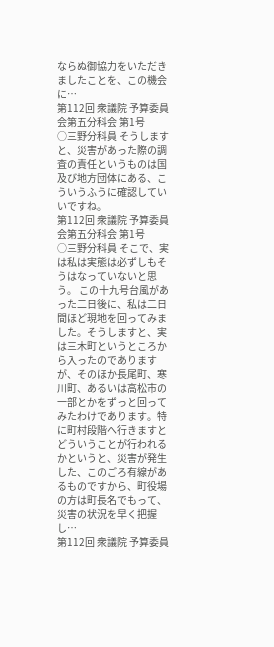ならぬ御協力をいただきましたことを、この機会に…
第112回 衆議院 予算委員会第五分科会 第1号
○三野分科員 そうしますと、災害があった際の調査の責任というものは国及び地方団体にある、こういうふうに確認していいですね。
第112回 衆議院 予算委員会第五分科会 第1号
○三野分科員 そこで、実は私は実態は必ずしもそうはなっていないと思う。 この十九号台風があった二日後に、私は二日間ほど現地を回ってみました。そうしますと、実は三木町というところから入ったのでありますが、そのほか長尾町、寒川町、あるいは高松市の一部とかをずっと回ってみたわけであります。特に町村段階へ行きますとどういうことが行われるかというと、災害が発生した、このごろ有線があるものですから、町役場の方は町長名でもって、災害の状況を早く把握し…
第112回 衆議院 予算委員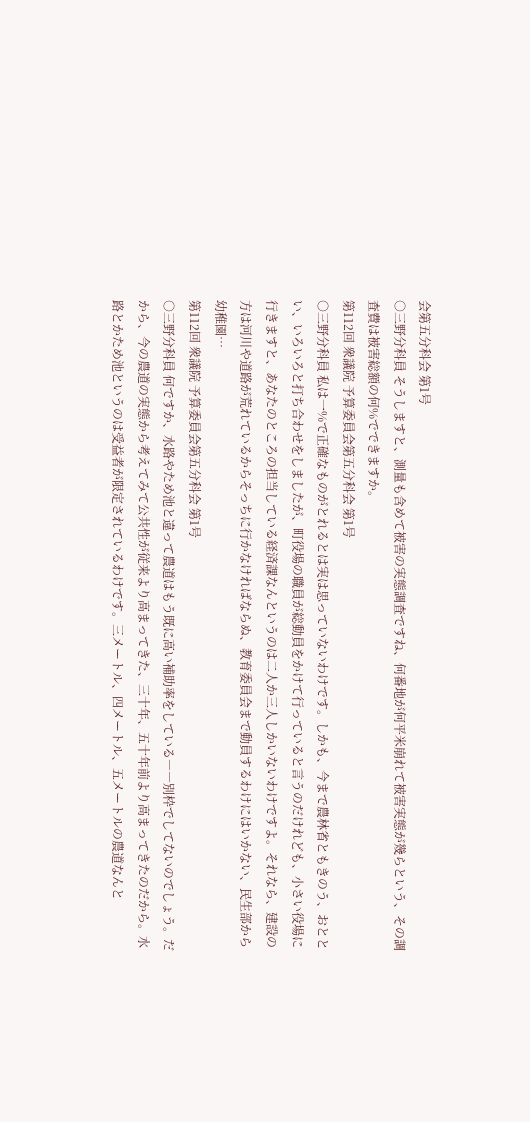会第五分科会 第1号
○三野分科員 そうしますと、測量も含めて被害の実態調査ですね、何番地が何平米崩れて被害実態が幾らという、その調査費は被害総額の何%でできますか。
第112回 衆議院 予算委員会第五分科会 第1号
○三野分科員 私は一%で正確なものがとれるとは実は思っていないわけです。しかも、今まで農林省ともきのう、おととい、いろいろと打ち合わせをしましたが、町役場の職員が総動員をかけて行っていると言うのだけれども、小さい役場に行きますと、あなたのところの担当している経済課なんというのは二人か三人しかいないわけですよ。それなら、建設の方は河川や道路が荒れているからそっちに行かなければならぬ、教育委員会まで動員するわけにはいかない、民生部から幼稚園…
第112回 衆議院 予算委員会第五分科会 第1号
○三野分科員 何ですか、水路やため池と違って農道はもう既に高い補助率をしている――別枠でしてないのでしょう。だから、今の農道の実態から考えてみて公共性が従来より高まってきた、三十年、五十年前より高まってきたのだから。水路とかため池というのは受益者が限定されているわけです。三メートル、四メートル、五メートルの農道なんと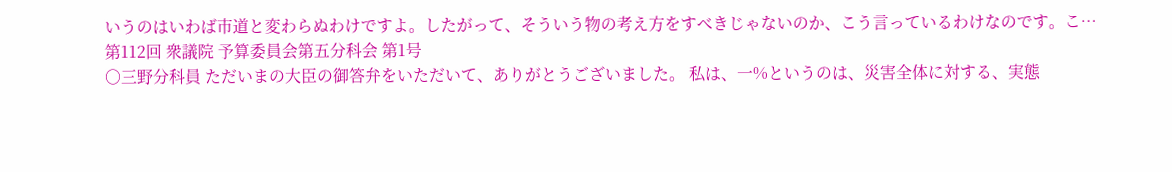いうのはいわば市道と変わらぬわけですよ。したがって、そういう物の考え方をすべきじゃないのか、こう言っているわけなのです。こ…
第112回 衆議院 予算委員会第五分科会 第1号
○三野分科員 ただいまの大臣の御答弁をいただいて、ありがとうございました。 私は、一%というのは、災害全体に対する、実態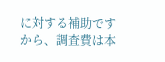に対する補助ですから、調査費は本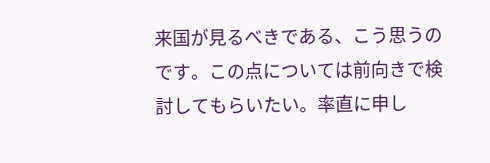来国が見るべきである、こう思うのです。この点については前向きで検討してもらいたい。率直に申し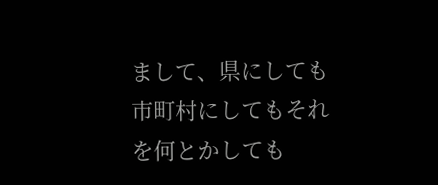まして、県にしても市町村にしてもそれを何とかしても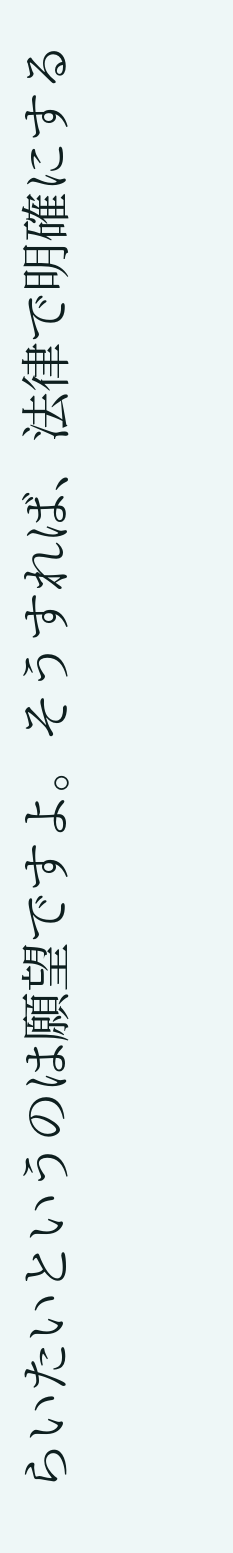らいたいというのは願望ですよ。そうすれば、法律で明確にする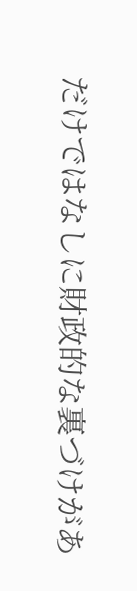だけではなしに財政的な裏づけがあ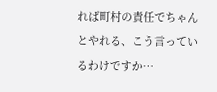れば町村の責任でちゃんとやれる、こう言っているわけですか…